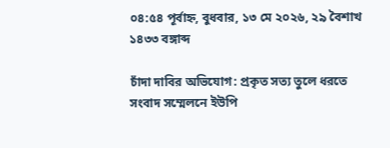০৪:৫৪ পূর্বাহ্ন, বুধবার, ১৩ মে ২০২৬, ২৯ বৈশাখ ১৪৩৩ বঙ্গাব্দ

চাঁদা দাবির অভিযোগ: প্রকৃত সত্য তুলে ধরতে সংবাদ সম্মেলনে ইউপি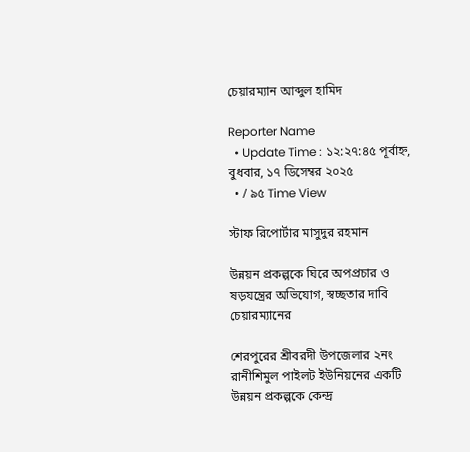চেয়ারম্যান আব্দুল হামিদ

Reporter Name
  • Update Time : ১২:২৭:৪৫ পূর্বাহ্ন, বুধবার, ১৭ ডিসেম্বর ২০২৫
  • / ৯৫ Time View

স্টাফ রিপোর্টার মাসুদুর রহমান

উন্নয়ন প্রকল্পকে ঘিরে অপপ্রচার ও ষড়যন্ত্রের অভিযোগ, স্বচ্ছতার দাবি চেয়ারম্যানের

শেরপুরের শ্রীবরদী উপজেলার ২নং রানীশিমুল পাইলট ইউনিয়নের একটি উন্নয়ন প্রকল্পকে কেন্দ্র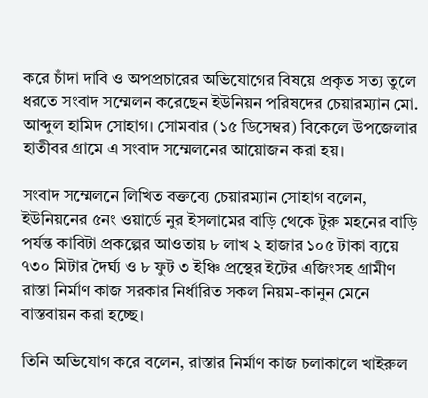করে চাঁদা দাবি ও অপপ্রচারের অভিযোগের বিষয়ে প্রকৃত সত্য তুলে ধরতে সংবাদ সম্মেলন করেছেন ইউনিয়ন পরিষদের চেয়ারম্যান মো. আব্দুল হামিদ সোহাগ। সোমবার (১৫ ডিসেম্বর) বিকেলে উপজেলার হাতীবর গ্রামে এ সংবাদ সম্মেলনের আয়োজন করা হয়।

সংবাদ সম্মেলনে লিখিত বক্তব্যে চেয়ারম্যান সোহাগ বলেন, ইউনিয়নের ৫নং ওয়ার্ডে নুর ইসলামের বাড়ি থেকে টুরু মহনের বাড়ি পর্যন্ত কাবিটা প্রকল্পের আওতায় ৮ লাখ ২ হাজার ১০৫ টাকা ব্যয়ে ৭৩০ মিটার দৈর্ঘ্য ও ৮ ফুট ৩ ইঞ্চি প্রস্থের ইটের এজিংসহ গ্রামীণ রাস্তা নির্মাণ কাজ সরকার নির্ধারিত সকল নিয়ম-কানুন মেনে বাস্তবায়ন করা হচ্ছে।

তিনি অভিযোগ করে বলেন, রাস্তার নির্মাণ কাজ চলাকালে খাইরুল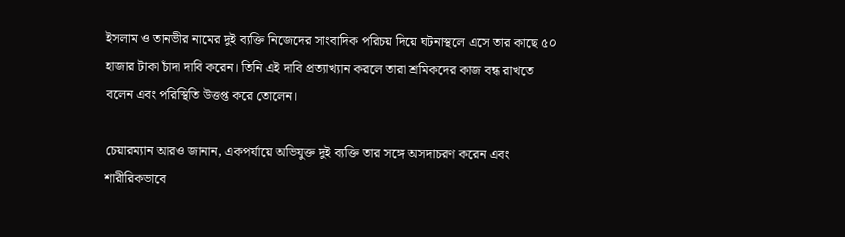ইসলাম ও তানভীর নামের দুই ব্যক্তি নিজেদের সাংবাদিক পরিচয় দিয়ে ঘটনাস্থলে এসে তার কাছে ৫০ হাজার টাকা চাঁদা দাবি করেন। তিনি এই দাবি প্রত্যাখ্যান করলে তারা শ্রমিকদের কাজ বন্ধ রাখতে বলেন এবং পরিস্থিতি উত্তপ্ত করে তোলেন।

চেয়ারম্যান আরও জানান, একপর্যায়ে অভিযুক্ত দুই ব্যক্তি তার সঙ্গে অসদাচরণ করেন এবং শারীরিকভাবে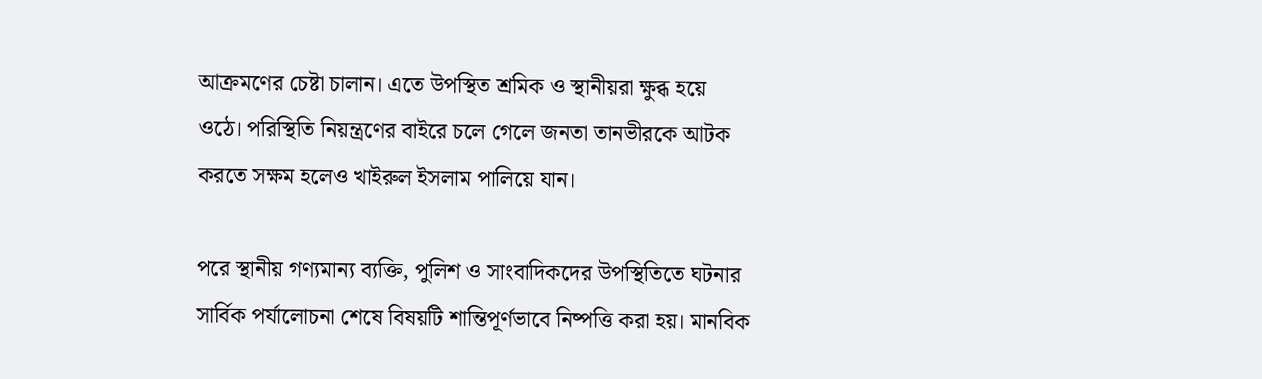আক্রমণের চেষ্টা চালান। এতে উপস্থিত শ্রমিক ও স্থানীয়রা ক্ষুব্ধ হয়ে ওঠে। পরিস্থিতি নিয়ন্ত্রণের বাইরে চলে গেলে জনতা তানভীরকে আটক করতে সক্ষম হলেও খাইরুল ইসলাম পালিয়ে যান।

পরে স্থানীয় গণ্যমান্য ব্যক্তি, পুলিশ ও সাংবাদিকদের উপস্থিতিতে ঘটনার সার্বিক পর্যালোচনা শেষে বিষয়টি শান্তিপূর্ণভাবে নিষ্পত্তি করা হয়। মানবিক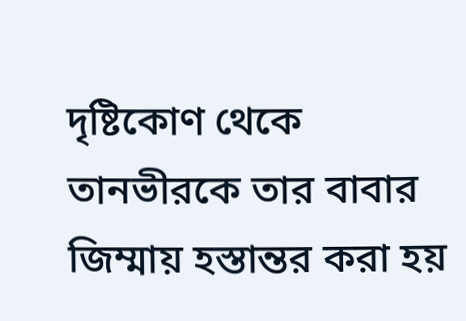দৃষ্টিকোণ থেকে তানভীরকে তার বাবার জিম্মায় হস্তান্তর করা হয়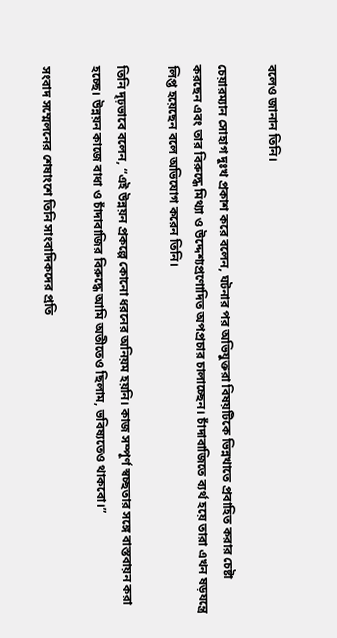বলেও জানান তিনি।

চেয়ারম্যান সোহাগ দুঃখ প্রকাশ করে বলেন, ঘটনার পর অভিযুক্তরা বিষয়টিকে ভিন্নখাতে প্রবাহিত করার চেষ্টা করছেন এবং তার বিরুদ্ধে মিথ্যা ও উদ্দেশ্যপ্রণোদিত অপপ্রচার চালাচ্ছেন। চাঁদাবাজিতে ব্যর্থ হয়ে তারা এখন ষড়যন্ত্রে লিপ্ত হয়েছেন বলে অভিযোগ করেন তিনি।

তিনি দৃঢ়ভাবে বলেন, “এই উন্নয়ন প্রকল্পে কোনো ধরনের অনিয়ম হয়নি। কাজ সম্পূর্ণ স্বচ্ছতার সঙ্গে বাস্তবায়ন করা হচ্ছে। উন্নয়ন কাজে বাধা ও চাঁদাবাজির বিরুদ্ধে আমি অতীতেও ছিলাম, ভবিষ্যতেও থাকবো।”

সংবাদ সম্মেলনের শেষাংশে তিনি সাংবাদিকদের প্রতি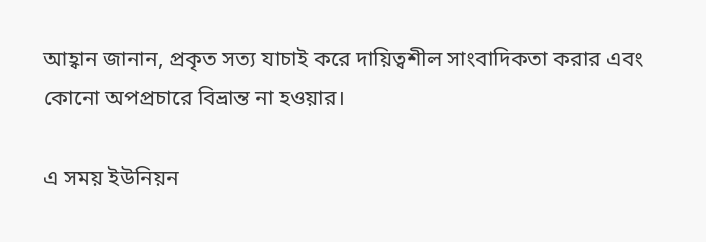আহ্বান জানান, প্রকৃত সত্য যাচাই করে দায়িত্বশীল সাংবাদিকতা করার এবং কোনো অপপ্রচারে বিভ্রান্ত না হওয়ার।

এ সময় ইউনিয়ন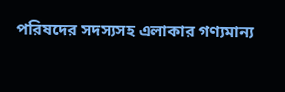পরিষদের সদস্যসহ এলাকার গণ্যমান্য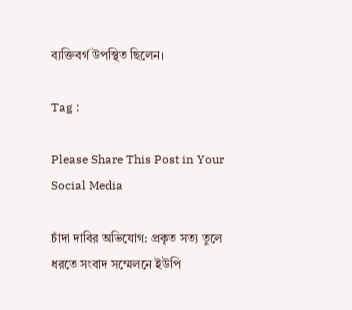ব্যক্তিবর্গ উপস্থিত ছিলেন।

Tag :

Please Share This Post in Your Social Media

চাঁদা দাবির অভিযোগ: প্রকৃত সত্য তুলে ধরতে সংবাদ সম্মেলনে ইউপি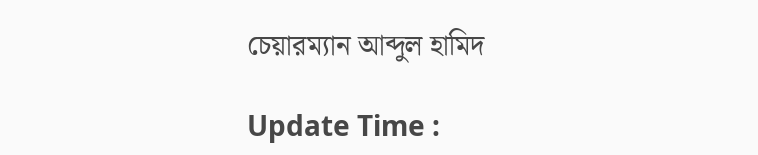চেয়ারম্যান আব্দুল হামিদ

Update Time :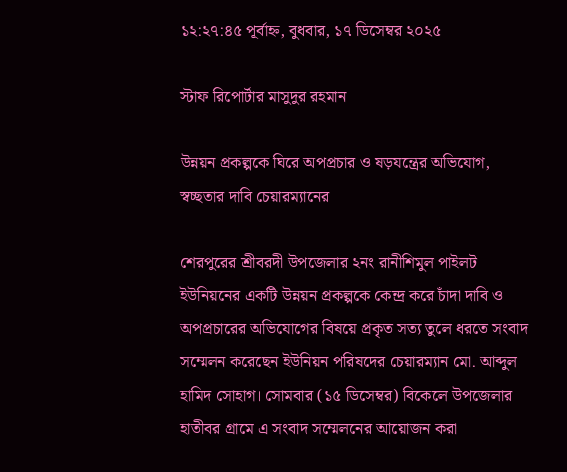১২:২৭:৪৫ পূর্বাহ্ন, বুধবার, ১৭ ডিসেম্বর ২০২৫

স্টাফ রিপোর্টার মাসুদুর রহমান

উন্নয়ন প্রকল্পকে ঘিরে অপপ্রচার ও ষড়যন্ত্রের অভিযোগ, স্বচ্ছতার দাবি চেয়ারম্যানের

শেরপুরের শ্রীবরদী উপজেলার ২নং রানীশিমুল পাইলট ইউনিয়নের একটি উন্নয়ন প্রকল্পকে কেন্দ্র করে চাঁদা দাবি ও অপপ্রচারের অভিযোগের বিষয়ে প্রকৃত সত্য তুলে ধরতে সংবাদ সম্মেলন করেছেন ইউনিয়ন পরিষদের চেয়ারম্যান মো. আব্দুল হামিদ সোহাগ। সোমবার (১৫ ডিসেম্বর) বিকেলে উপজেলার হাতীবর গ্রামে এ সংবাদ সম্মেলনের আয়োজন করা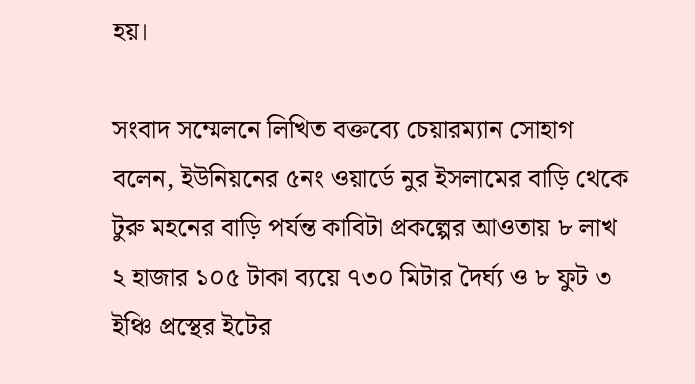হয়।

সংবাদ সম্মেলনে লিখিত বক্তব্যে চেয়ারম্যান সোহাগ বলেন, ইউনিয়নের ৫নং ওয়ার্ডে নুর ইসলামের বাড়ি থেকে টুরু মহনের বাড়ি পর্যন্ত কাবিটা প্রকল্পের আওতায় ৮ লাখ ২ হাজার ১০৫ টাকা ব্যয়ে ৭৩০ মিটার দৈর্ঘ্য ও ৮ ফুট ৩ ইঞ্চি প্রস্থের ইটের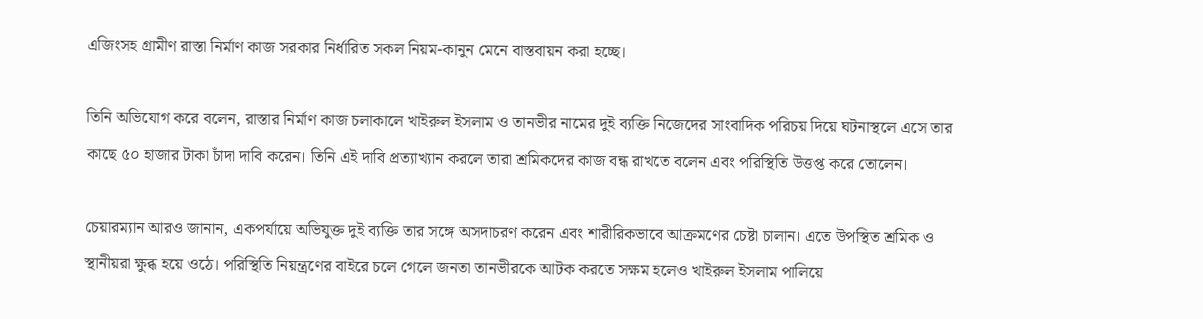এজিংসহ গ্রামীণ রাস্তা নির্মাণ কাজ সরকার নির্ধারিত সকল নিয়ম-কানুন মেনে বাস্তবায়ন করা হচ্ছে।

তিনি অভিযোগ করে বলেন, রাস্তার নির্মাণ কাজ চলাকালে খাইরুল ইসলাম ও তানভীর নামের দুই ব্যক্তি নিজেদের সাংবাদিক পরিচয় দিয়ে ঘটনাস্থলে এসে তার কাছে ৫০ হাজার টাকা চাঁদা দাবি করেন। তিনি এই দাবি প্রত্যাখ্যান করলে তারা শ্রমিকদের কাজ বন্ধ রাখতে বলেন এবং পরিস্থিতি উত্তপ্ত করে তোলেন।

চেয়ারম্যান আরও জানান, একপর্যায়ে অভিযুক্ত দুই ব্যক্তি তার সঙ্গে অসদাচরণ করেন এবং শারীরিকভাবে আক্রমণের চেষ্টা চালান। এতে উপস্থিত শ্রমিক ও স্থানীয়রা ক্ষুব্ধ হয়ে ওঠে। পরিস্থিতি নিয়ন্ত্রণের বাইরে চলে গেলে জনতা তানভীরকে আটক করতে সক্ষম হলেও খাইরুল ইসলাম পালিয়ে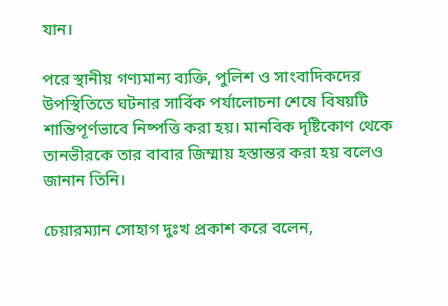যান।

পরে স্থানীয় গণ্যমান্য ব্যক্তি, পুলিশ ও সাংবাদিকদের উপস্থিতিতে ঘটনার সার্বিক পর্যালোচনা শেষে বিষয়টি শান্তিপূর্ণভাবে নিষ্পত্তি করা হয়। মানবিক দৃষ্টিকোণ থেকে তানভীরকে তার বাবার জিম্মায় হস্তান্তর করা হয় বলেও জানান তিনি।

চেয়ারম্যান সোহাগ দুঃখ প্রকাশ করে বলেন,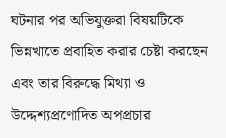ঘটনার পর অভিযুক্তরা বিষয়টিকে ভিন্নখাতে প্রবাহিত করার চেষ্টা করছেন এবং তার বিরুদ্ধে মিথ্যা ও উদ্দেশ্যপ্রণোদিত অপপ্রচার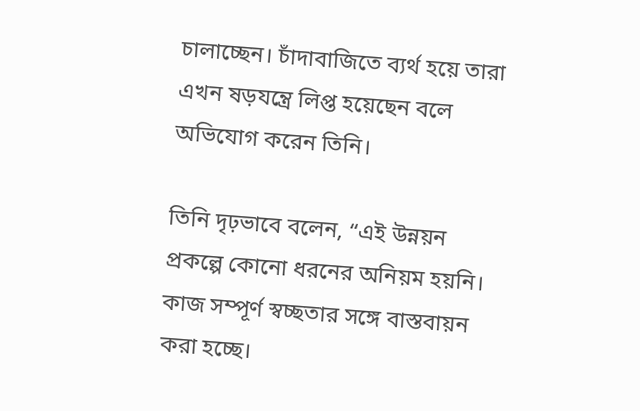চালাচ্ছেন। চাঁদাবাজিতে ব্যর্থ হয়ে তারা এখন ষড়যন্ত্রে লিপ্ত হয়েছেন বলে অভিযোগ করেন তিনি।

তিনি দৃঢ়ভাবে বলেন, “এই উন্নয়ন প্রকল্পে কোনো ধরনের অনিয়ম হয়নি। কাজ সম্পূর্ণ স্বচ্ছতার সঙ্গে বাস্তবায়ন করা হচ্ছে।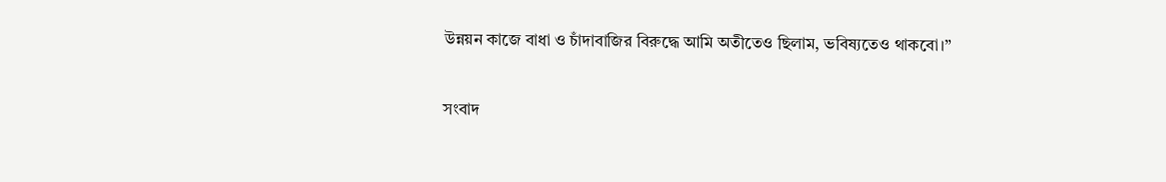উন্নয়ন কাজে বাধা ও চাঁদাবাজির বিরুদ্ধে আমি অতীতেও ছিলাম, ভবিষ্যতেও থাকবো।”

সংবাদ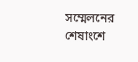সম্মেলনের শেষাংশে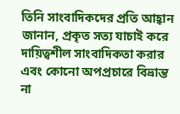তিনি সাংবাদিকদের প্রতি আহ্বান জানান, প্রকৃত সত্য যাচাই করে দায়িত্বশীল সাংবাদিকতা করার এবং কোনো অপপ্রচারে বিভ্রান্ত না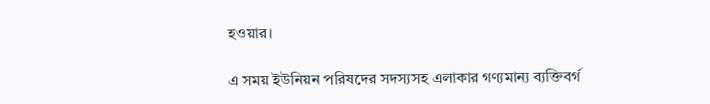হওয়ার।

এ সময় ইউনিয়ন পরিষদের সদস্যসহ এলাকার গণ্যমান্য ব্যক্তিবর্গ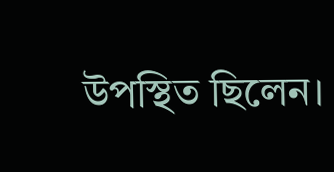উপস্থিত ছিলেন।